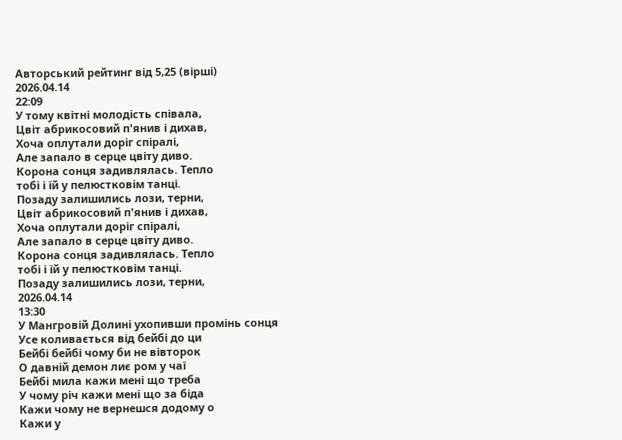Авторський рейтинг від 5,25 (вірші)
2026.04.14
22:09
У тому квітні молодість співала,
Цвіт абрикосовий п'янив і дихав,
Хоча оплутали доріг спіралі,
Але запало в серце цвіту диво.
Корона сонця задивлялась. Тепло
тобі і їй у пелюстковім танці.
Позаду залишились лози, терни,
Цвіт абрикосовий п'янив і дихав,
Хоча оплутали доріг спіралі,
Але запало в серце цвіту диво.
Корона сонця задивлялась. Тепло
тобі і їй у пелюстковім танці.
Позаду залишились лози, терни,
2026.04.14
13:30
У Мангровій Долині ухопивши промінь сонця
Усе коливається від бейбі до ци
Бейбі бейбі чому би не вівторок
О давній демон лиє ром у чаї
Бейбі мила кажи мені що треба
У чому річ кажи мені що за біда
Кажи чому не вернешся додому о
Кажи у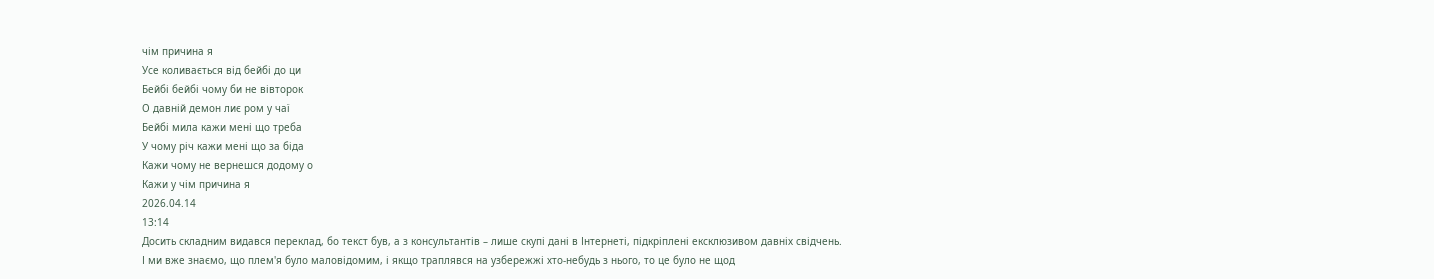чім причина я
Усе коливається від бейбі до ци
Бейбі бейбі чому би не вівторок
О давній демон лиє ром у чаї
Бейбі мила кажи мені що треба
У чому річ кажи мені що за біда
Кажи чому не вернешся додому о
Кажи у чім причина я
2026.04.14
13:14
Досить складним видався переклад, бо текст був, а з консультантів – лише скупі дані в Інтернеті, підкріплені ексклюзивом давніх свідчень.
І ми вже знаємо, що плем'я було маловідомим, і якщо траплявся на узбережжі хто-небудь з нього, то це було не щод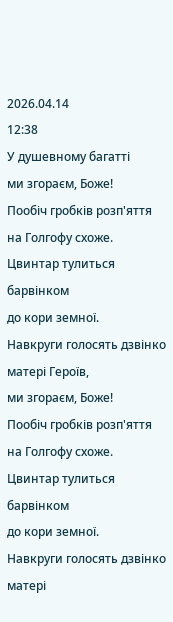2026.04.14
12:38
У душевному багатті
ми згораєм, Боже!
Пообіч гробків розп'яття
на Голгофу схоже.
Цвинтар тулиться барвінком
до кори земної.
Навкруги голосять дзвінко
матері Героїв,
ми згораєм, Боже!
Пообіч гробків розп'яття
на Голгофу схоже.
Цвинтар тулиться барвінком
до кори земної.
Навкруги голосять дзвінко
матері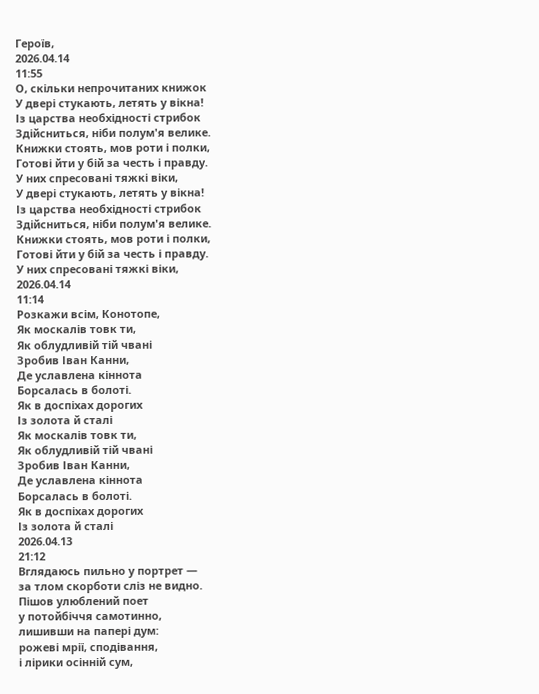Героїв,
2026.04.14
11:55
О, скільки непрочитаних книжок
У двері стукають, летять у вікна!
Із царства необхідності стрибок
Здійсниться, ніби полум'я велике.
Книжки стоять, мов роти і полки,
Готові йти у бій за честь і правду.
У них спресовані тяжкі віки,
У двері стукають, летять у вікна!
Із царства необхідності стрибок
Здійсниться, ніби полум'я велике.
Книжки стоять, мов роти і полки,
Готові йти у бій за честь і правду.
У них спресовані тяжкі віки,
2026.04.14
11:14
Розкажи всім, Конотопе,
Як москалів товк ти,
Як облудливій тій чвані
Зробив Іван Канни,
Де уславлена кіннота
Борсалась в болоті.
Як в доспіхах дорогих
Із золота й сталі
Як москалів товк ти,
Як облудливій тій чвані
Зробив Іван Канни,
Де уславлена кіннота
Борсалась в болоті.
Як в доспіхах дорогих
Із золота й сталі
2026.04.13
21:12
Вглядаюсь пильно у портрет —
за тлом скорботи сліз не видно.
Пішов улюблений поет
у потойбіччя самотинно,
лишивши на папері дум:
рожеві мрії, сподівання,
і лірики осінній сум,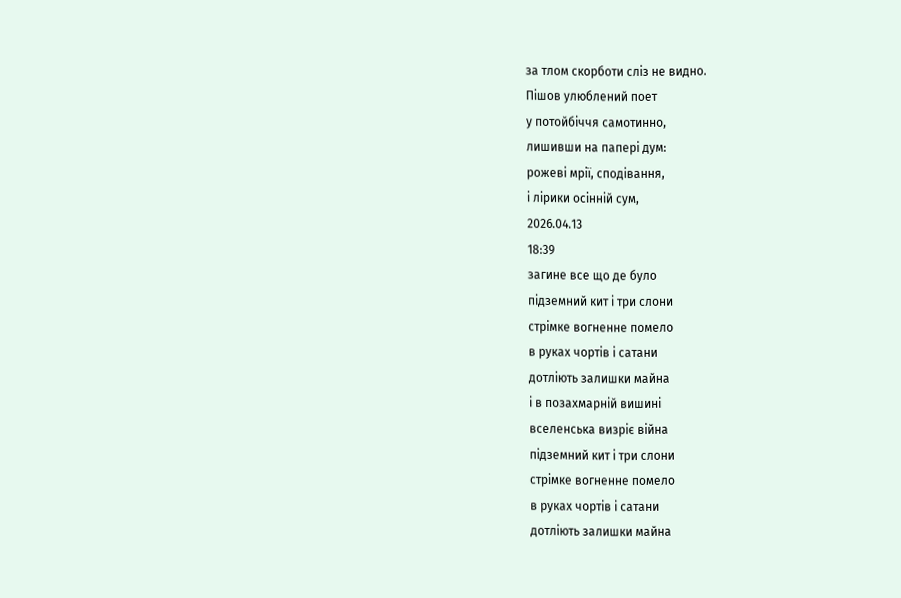за тлом скорботи сліз не видно.
Пішов улюблений поет
у потойбіччя самотинно,
лишивши на папері дум:
рожеві мрії, сподівання,
і лірики осінній сум,
2026.04.13
18:39
загине все що де було
підземний кит і три слони
стрімке вогненне помело
в руках чортів і сатани
дотліють залишки майна
і в позахмарній вишині
вселенська визріє війна
підземний кит і три слони
стрімке вогненне помело
в руках чортів і сатани
дотліють залишки майна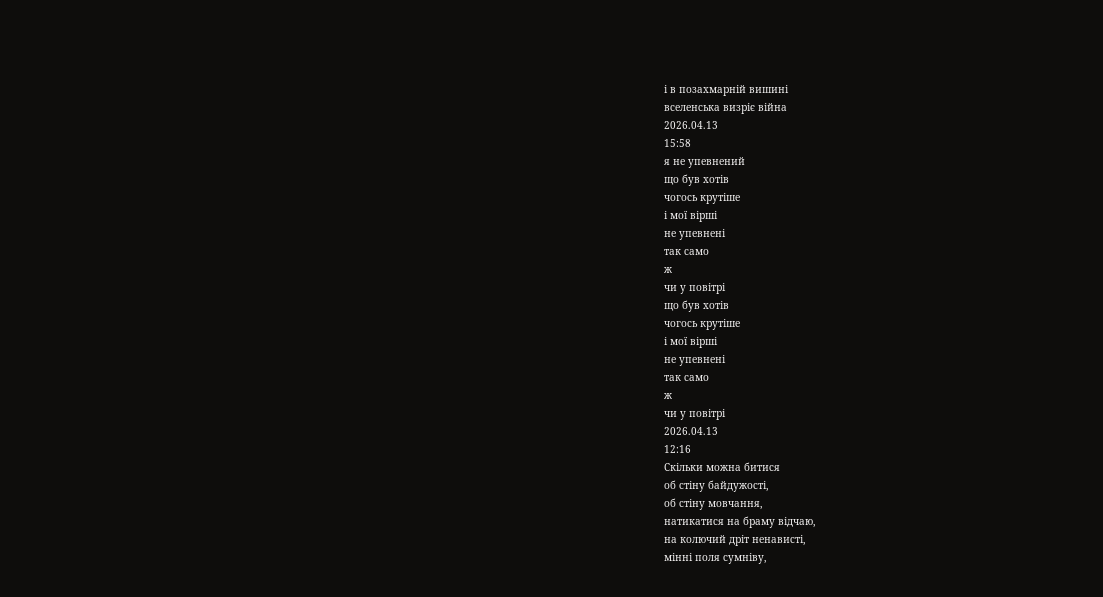і в позахмарній вишині
вселенська визріє війна
2026.04.13
15:58
я не упевнений
що був хотів
чогось крутіше
і мої вірші
не упевнені
так само
ж
чи у повітрі
що був хотів
чогось крутіше
і мої вірші
не упевнені
так само
ж
чи у повітрі
2026.04.13
12:16
Скільки можна битися
об стіну байдужості,
об стіну мовчання,
натикатися на браму відчаю,
на колючий дріт ненависті,
мінні поля сумніву,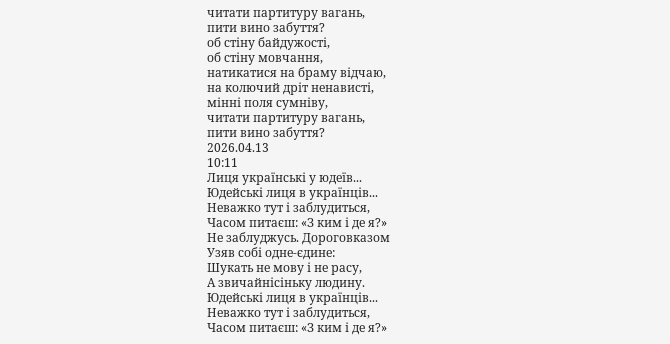читати партитуру вагань,
пити вино забуття?
об стіну байдужості,
об стіну мовчання,
натикатися на браму відчаю,
на колючий дріт ненависті,
мінні поля сумніву,
читати партитуру вагань,
пити вино забуття?
2026.04.13
10:11
Лиця українські у юдеїв...
Юдейські лиця в українців...
Неважко тут і заблудиться,
Часом питаєш: «З ким і де я?»
Не заблуджусь. Дороговказом
Узяв собі одне-єдине:
Шукать не мову і не расу,
А звичайнісіньку людину.
Юдейські лиця в українців...
Неважко тут і заблудиться,
Часом питаєш: «З ким і де я?»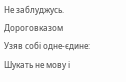Не заблуджусь. Дороговказом
Узяв собі одне-єдине:
Шукать не мову і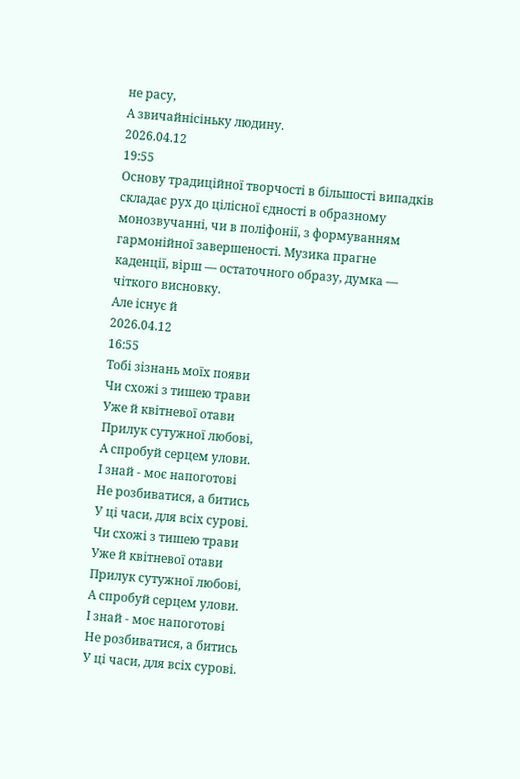не расу,
А звичайнісіньку людину.
2026.04.12
19:55
Основу традиційної творчості в більшості випадків складає рух до цілісної єдності в образному монозвучанні, чи в поліфонії, з формуванням гармонійної завершеності. Музика прагне каденції, вірш — остаточного образу, думка — чіткого висновку.
Але існує й
2026.04.12
16:55
Тобі зізнань моїх появи
Чи схожі з тишею трави
Уже й квітневої отави
Прилук сутужної любові,
А спробуй серцем улови.
І знай - моє напоготові
Не розбиватися, а битись
У ці часи, для всіх сурові.
Чи схожі з тишею трави
Уже й квітневої отави
Прилук сутужної любові,
А спробуй серцем улови.
І знай - моє напоготові
Не розбиватися, а битись
У ці часи, для всіх сурові.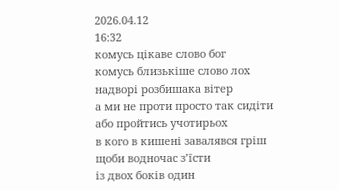2026.04.12
16:32
комусь цікаве слово бог
комусь близькіше слово лох
надворі розбишака вітер
а ми не проти просто так сидіти
або пройтись учотирьох
в кого в кишені завалявся гріш
щоби водночас з’їсти
із двох боків один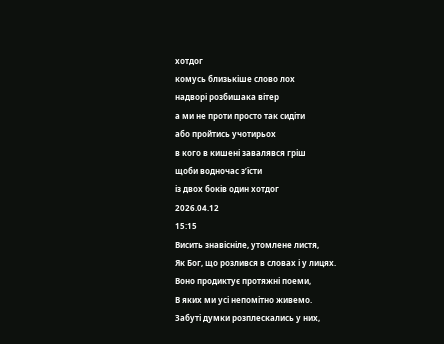хотдог
комусь близькіше слово лох
надворі розбишака вітер
а ми не проти просто так сидіти
або пройтись учотирьох
в кого в кишені завалявся гріш
щоби водночас з’їсти
із двох боків один хотдог
2026.04.12
15:15
Висить знавісніле, утомлене листя,
Як Бог, що розлився в словах і у лицях.
Воно продиктує протяжні поеми,
В яких ми усі непомітно живемо.
Забуті думки розплескались у них,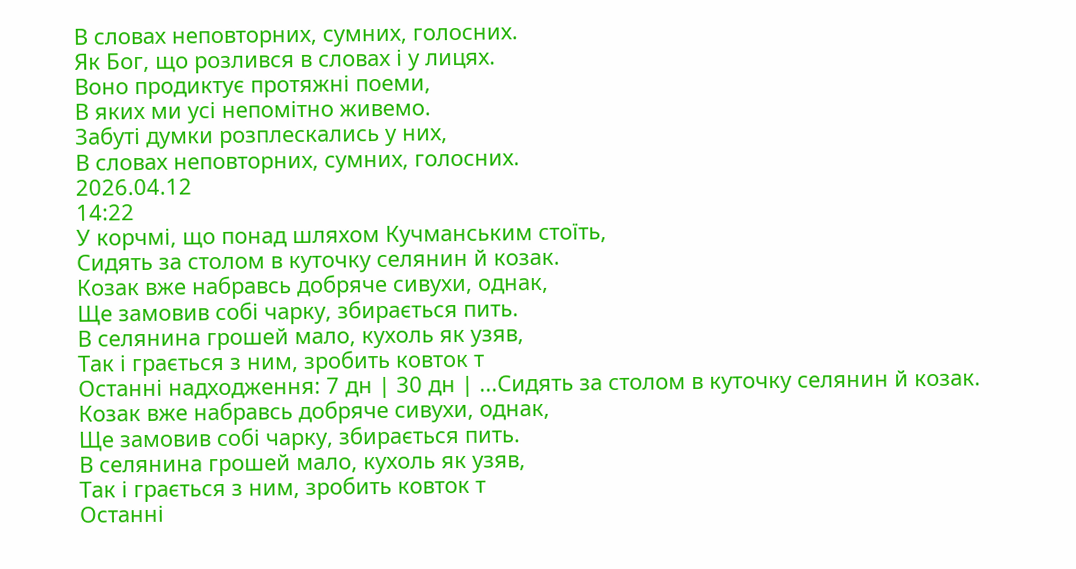В словах неповторних, сумних, голосних.
Як Бог, що розлився в словах і у лицях.
Воно продиктує протяжні поеми,
В яких ми усі непомітно живемо.
Забуті думки розплескались у них,
В словах неповторних, сумних, голосних.
2026.04.12
14:22
У корчмі, що понад шляхом Кучманським стоїть,
Сидять за столом в куточку селянин й козак.
Козак вже набравсь добряче сивухи, однак,
Ще замовив собі чарку, збирається пить.
В селянина грошей мало, кухоль як узяв,
Так і грається з ним, зробить ковток т
Останні надходження: 7 дн | 30 дн | ...Сидять за столом в куточку селянин й козак.
Козак вже набравсь добряче сивухи, однак,
Ще замовив собі чарку, збирається пить.
В селянина грошей мало, кухоль як узяв,
Так і грається з ним, зробить ковток т
Останні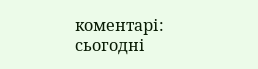коментарі: сьогодні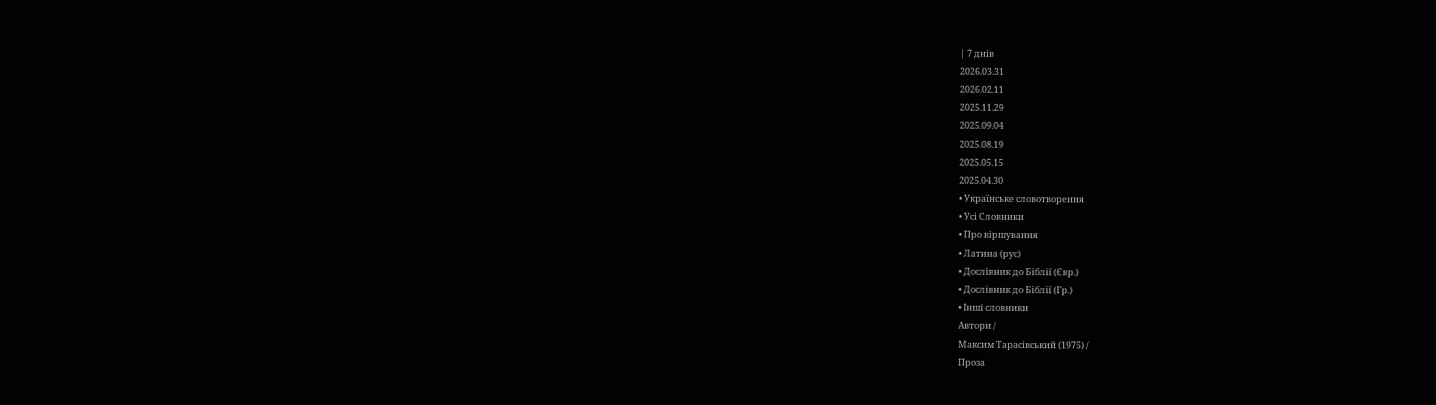| 7 днів
2026.03.31
2026.02.11
2025.11.29
2025.09.04
2025.08.19
2025.05.15
2025.04.30
• Українське словотворення
• Усі Словники
• Про віршування
• Латина (рус)
• Дослівник до Біблії (Євр.)
• Дослівник до Біблії (Гр.)
• Інші словники
Автори /
Максим Тарасівський (1975) /
Проза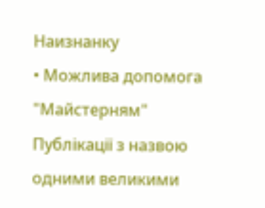Наизнанку
• Можлива допомога "Майстерням"
Публікації з назвою одними великими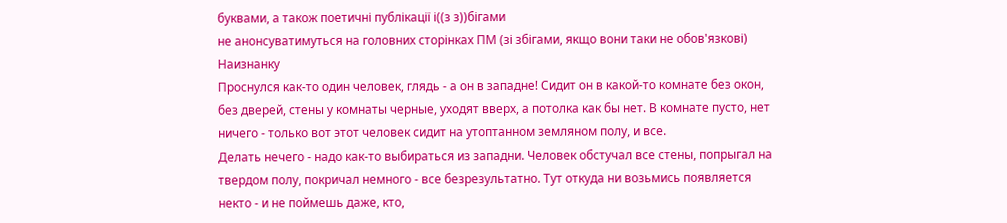буквами, а також поетичні публікації і((з з))бігами
не анонсуватимуться на головних сторінках ПМ (зі збігами, якщо вони таки не обов'язкові)
Наизнанку
Проснулся как-то один человек, глядь - а он в западне! Сидит он в какой-то комнате без окон, без дверей, стены у комнаты черные, уходят вверх, а потолка как бы нет. В комнате пусто, нет ничего - только вот этот человек сидит на утоптанном земляном полу, и все.
Делать нечего - надо как-то выбираться из западни. Человек обстучал все стены, попрыгал на твердом полу, покричал немного - все безрезультатно. Тут откуда ни возьмись появляется некто - и не поймешь даже, кто,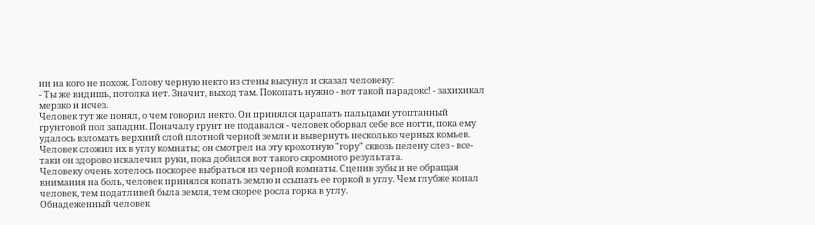ни на кого не похож. Голову черную некто из стены высунул и сказал человеку:
- Ты же видишь, потолка нет. Значит, выход там. Покопать нужно - вот такой парадокс! - захихикал мерзко и исчез.
Человек тут же понял, о чем говорил некто. Он принялся царапать пальцами утоптанный грунтовой пол западни. Поначалу грунт не подавался - человек оборвал себе все ногти, пока ему удалось взломать верхний слой плотной черной земли и вывернуть несколько черных комьев. Человек сложил их в углу комнаты; он смотрел на эту крохотную "гору" сквозь пелену слез - все-таки он здорово искалечил руки, пока добился вот такого скромного результата.
Человеку очень хотелось поскорее выбраться из черной комнаты. Сцепив зубы и не обращая внимания на боль, человек принялся копать землю и ссыпать ее горкой в углу. Чем глубже копал человек, тем податливей была земля, тем скорее росла горка в углу.
Обнадеженный человек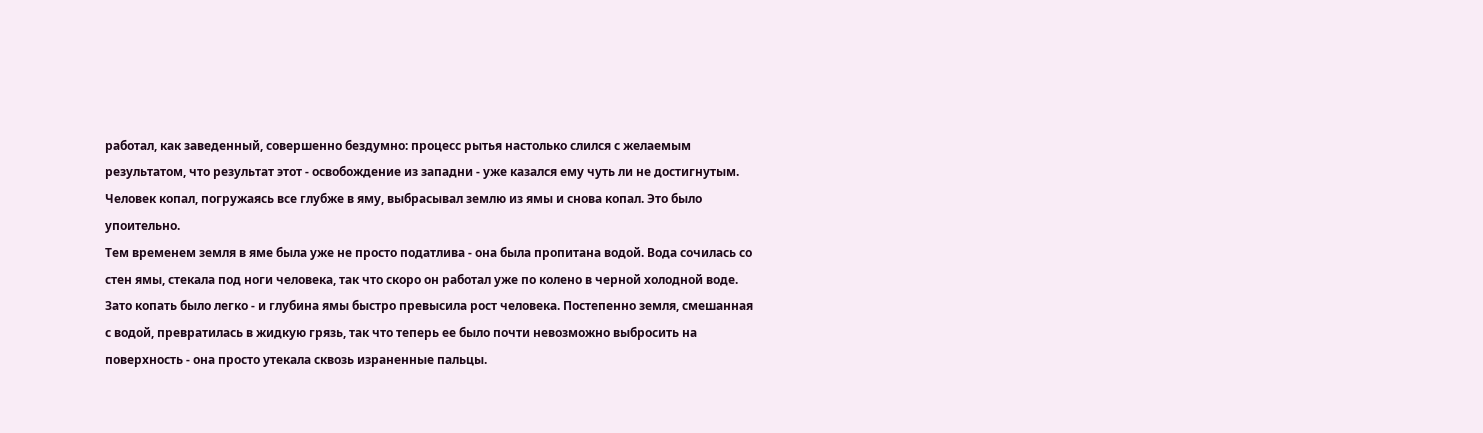работал, как заведенный, совершенно бездумно: процесс рытья настолько слился с желаемым результатом, что результат этот - освобождение из западни - уже казался ему чуть ли не достигнутым. Человек копал, погружаясь все глубже в яму, выбрасывал землю из ямы и снова копал. Это было упоительно.
Тем временем земля в яме была уже не просто податлива - она была пропитана водой. Вода сочилась со стен ямы, стекала под ноги человека, так что скоро он работал уже по колено в черной холодной воде. Зато копать было легко - и глубина ямы быстро превысила рост человека. Постепенно земля, смешанная с водой, превратилась в жидкую грязь, так что теперь ее было почти невозможно выбросить на поверхность - она просто утекала сквозь израненные пальцы.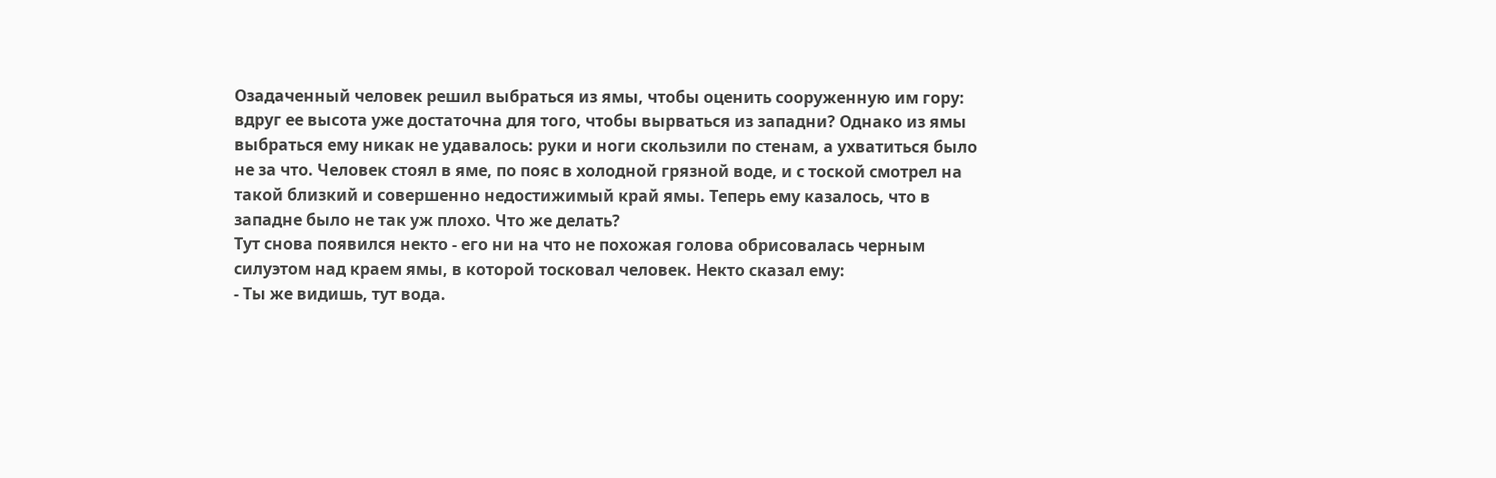Озадаченный человек решил выбраться из ямы, чтобы оценить сооруженную им гору: вдруг ее высота уже достаточна для того, чтобы вырваться из западни? Однако из ямы выбраться ему никак не удавалось: руки и ноги скользили по стенам, а ухватиться было не за что. Человек стоял в яме, по пояс в холодной грязной воде, и с тоской смотрел на такой близкий и совершенно недостижимый край ямы. Теперь ему казалось, что в западне было не так уж плохо. Что же делать?
Тут снова появился некто - его ни на что не похожая голова обрисовалась черным силуэтом над краем ямы, в которой тосковал человек. Некто сказал ему:
- Ты же видишь, тут вода.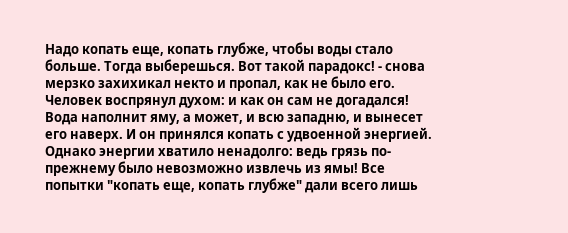Надо копать еще, копать глубже, чтобы воды стало больше. Тогда выберешься. Вот такой парадокс! - снова мерзко захихикал некто и пропал, как не было его.
Человек воспрянул духом: и как он сам не догадался! Вода наполнит яму, а может, и всю западню, и вынесет его наверх. И он принялся копать с удвоенной энергией. Однако энергии хватило ненадолго: ведь грязь по-прежнему было невозможно извлечь из ямы! Все попытки "копать еще, копать глубже" дали всего лишь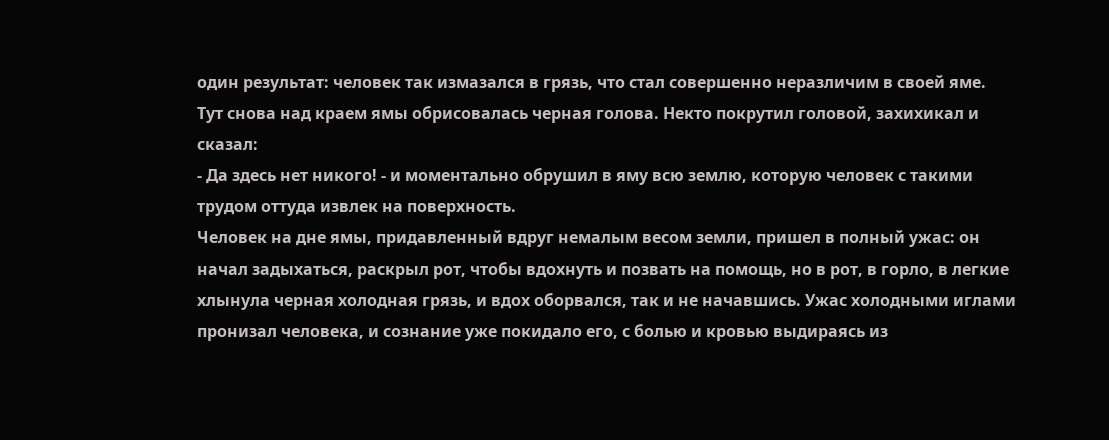один результат: человек так измазался в грязь, что стал совершенно неразличим в своей яме.
Тут снова над краем ямы обрисовалась черная голова. Некто покрутил головой, захихикал и сказал:
- Да здесь нет никого! - и моментально обрушил в яму всю землю, которую человек с такими трудом оттуда извлек на поверхность.
Человек на дне ямы, придавленный вдруг немалым весом земли, пришел в полный ужас: он начал задыхаться, раскрыл рот, чтобы вдохнуть и позвать на помощь, но в рот, в горло, в легкие хлынула черная холодная грязь, и вдох оборвался, так и не начавшись. Ужас холодными иглами пронизал человека, и сознание уже покидало его, с болью и кровью выдираясь из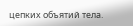цепких объятий тела.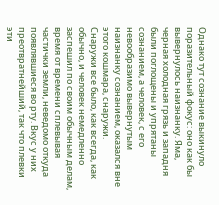Однако тут сознание выкинуло поразительный фокус: оно как бы вывернулось наизнанку. Яма, черная холодная грязь и западня были поглощены и упрятаны сознанием, а человек, с его невообразимо вывернутым наизнанку сознанием, оказался вне этого кошмара, снаружи.
Снаружи все было, как всегда, как обычно, и человек немедленно заспешил по своим обычным делам, время от времени сплевывая частички земли, неведомо откуда появлявшиеся во рту. Вкус у них преотвратнейший, так что плевки эти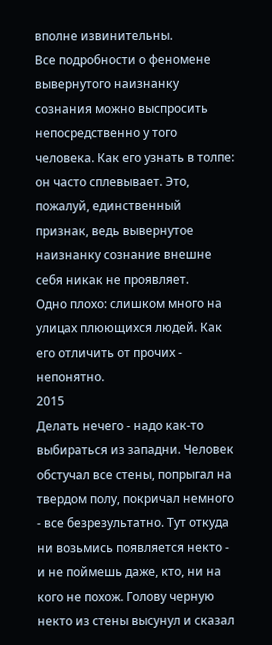вполне извинительны.
Все подробности о феномене вывернутого наизнанку сознания можно выспросить непосредственно у того человека. Как его узнать в толпе: он часто сплевывает. Это, пожалуй, единственный признак, ведь вывернутое наизнанку сознание внешне себя никак не проявляет.
Одно плохо: слишком много на улицах плюющихся людей. Как его отличить от прочих - непонятно.
2015
Делать нечего - надо как-то выбираться из западни. Человек обстучал все стены, попрыгал на твердом полу, покричал немного - все безрезультатно. Тут откуда ни возьмись появляется некто - и не поймешь даже, кто, ни на кого не похож. Голову черную некто из стены высунул и сказал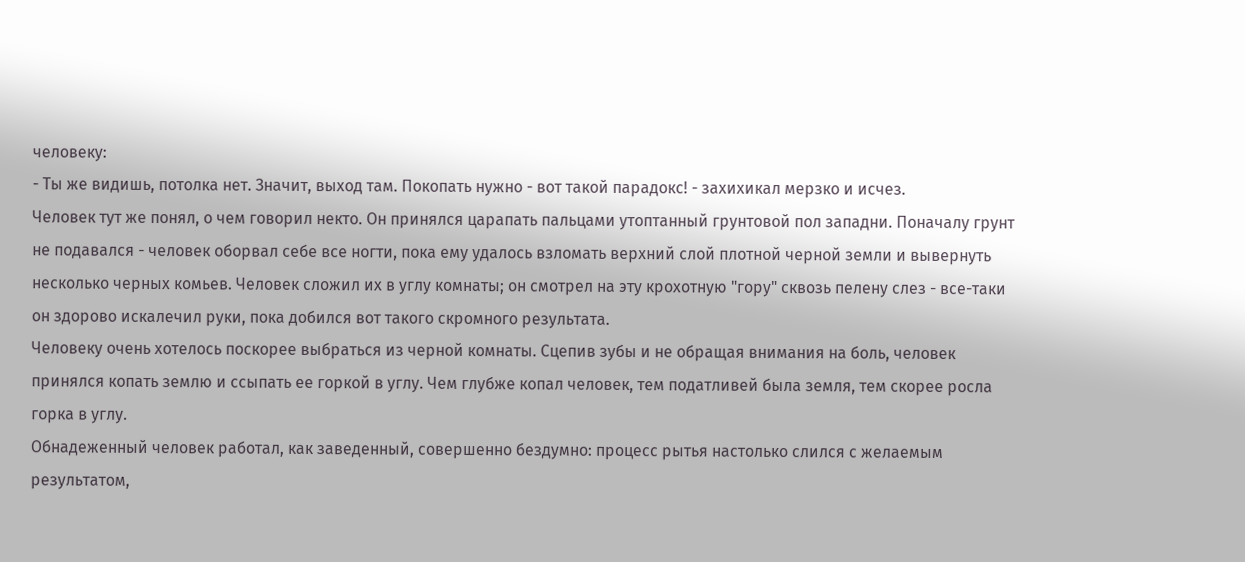человеку:
- Ты же видишь, потолка нет. Значит, выход там. Покопать нужно - вот такой парадокс! - захихикал мерзко и исчез.
Человек тут же понял, о чем говорил некто. Он принялся царапать пальцами утоптанный грунтовой пол западни. Поначалу грунт не подавался - человек оборвал себе все ногти, пока ему удалось взломать верхний слой плотной черной земли и вывернуть несколько черных комьев. Человек сложил их в углу комнаты; он смотрел на эту крохотную "гору" сквозь пелену слез - все-таки он здорово искалечил руки, пока добился вот такого скромного результата.
Человеку очень хотелось поскорее выбраться из черной комнаты. Сцепив зубы и не обращая внимания на боль, человек принялся копать землю и ссыпать ее горкой в углу. Чем глубже копал человек, тем податливей была земля, тем скорее росла горка в углу.
Обнадеженный человек работал, как заведенный, совершенно бездумно: процесс рытья настолько слился с желаемым результатом,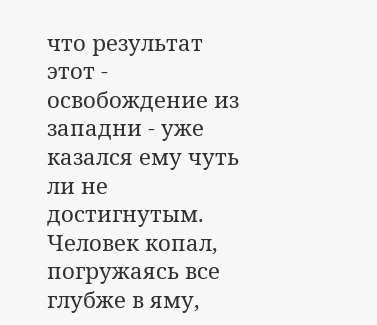что результат этот - освобождение из западни - уже казался ему чуть ли не достигнутым. Человек копал, погружаясь все глубже в яму,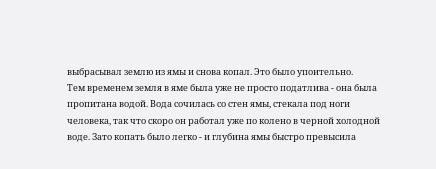выбрасывал землю из ямы и снова копал. Это было упоительно.
Тем временем земля в яме была уже не просто податлива - она была пропитана водой. Вода сочилась со стен ямы, стекала под ноги человека, так что скоро он работал уже по колено в черной холодной воде. Зато копать было легко - и глубина ямы быстро превысила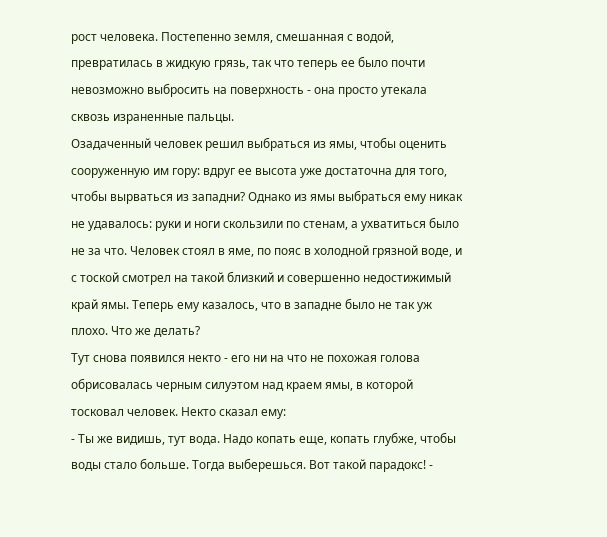рост человека. Постепенно земля, смешанная с водой, превратилась в жидкую грязь, так что теперь ее было почти невозможно выбросить на поверхность - она просто утекала сквозь израненные пальцы.
Озадаченный человек решил выбраться из ямы, чтобы оценить сооруженную им гору: вдруг ее высота уже достаточна для того, чтобы вырваться из западни? Однако из ямы выбраться ему никак не удавалось: руки и ноги скользили по стенам, а ухватиться было не за что. Человек стоял в яме, по пояс в холодной грязной воде, и с тоской смотрел на такой близкий и совершенно недостижимый край ямы. Теперь ему казалось, что в западне было не так уж плохо. Что же делать?
Тут снова появился некто - его ни на что не похожая голова обрисовалась черным силуэтом над краем ямы, в которой тосковал человек. Некто сказал ему:
- Ты же видишь, тут вода. Надо копать еще, копать глубже, чтобы воды стало больше. Тогда выберешься. Вот такой парадокс! -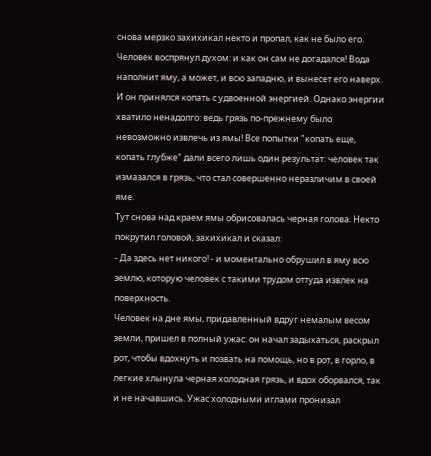снова мерзко захихикал некто и пропал, как не было его.
Человек воспрянул духом: и как он сам не догадался! Вода наполнит яму, а может, и всю западню, и вынесет его наверх. И он принялся копать с удвоенной энергией. Однако энергии хватило ненадолго: ведь грязь по-прежнему было невозможно извлечь из ямы! Все попытки "копать еще, копать глубже" дали всего лишь один результат: человек так измазался в грязь, что стал совершенно неразличим в своей яме.
Тут снова над краем ямы обрисовалась черная голова. Некто покрутил головой, захихикал и сказал:
- Да здесь нет никого! - и моментально обрушил в яму всю землю, которую человек с такими трудом оттуда извлек на поверхность.
Человек на дне ямы, придавленный вдруг немалым весом земли, пришел в полный ужас: он начал задыхаться, раскрыл рот, чтобы вдохнуть и позвать на помощь, но в рот, в горло, в легкие хлынула черная холодная грязь, и вдох оборвался, так и не начавшись. Ужас холодными иглами пронизал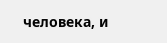человека, и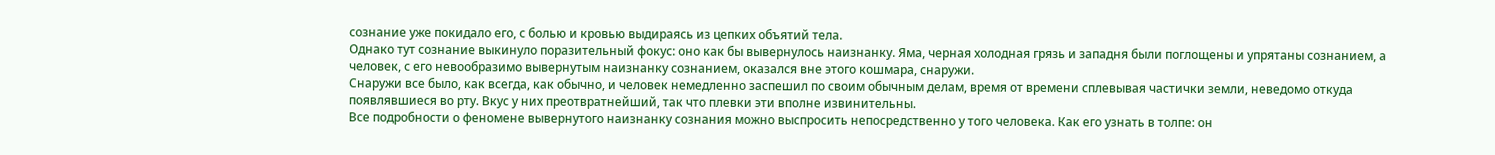сознание уже покидало его, с болью и кровью выдираясь из цепких объятий тела.
Однако тут сознание выкинуло поразительный фокус: оно как бы вывернулось наизнанку. Яма, черная холодная грязь и западня были поглощены и упрятаны сознанием, а человек, с его невообразимо вывернутым наизнанку сознанием, оказался вне этого кошмара, снаружи.
Снаружи все было, как всегда, как обычно, и человек немедленно заспешил по своим обычным делам, время от времени сплевывая частички земли, неведомо откуда появлявшиеся во рту. Вкус у них преотвратнейший, так что плевки эти вполне извинительны.
Все подробности о феномене вывернутого наизнанку сознания можно выспросить непосредственно у того человека. Как его узнать в толпе: он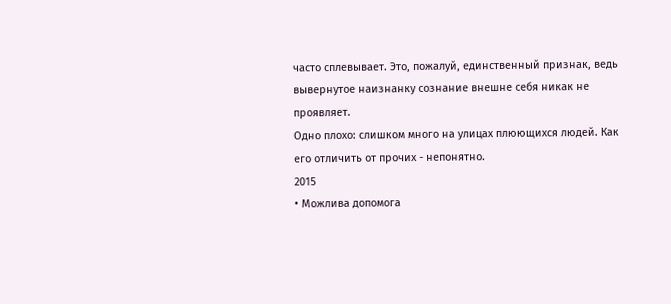часто сплевывает. Это, пожалуй, единственный признак, ведь вывернутое наизнанку сознание внешне себя никак не проявляет.
Одно плохо: слишком много на улицах плюющихся людей. Как его отличить от прочих - непонятно.
2015
• Можлива допомога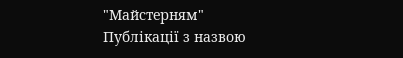"Майстерням"
Публікації з назвою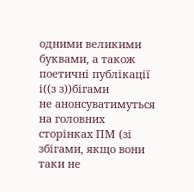одними великими буквами, а також поетичні публікації і((з з))бігами
не анонсуватимуться на головних сторінках ПМ (зі збігами, якщо вони таки не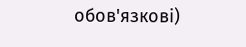обов'язкові)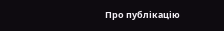Про публікацію